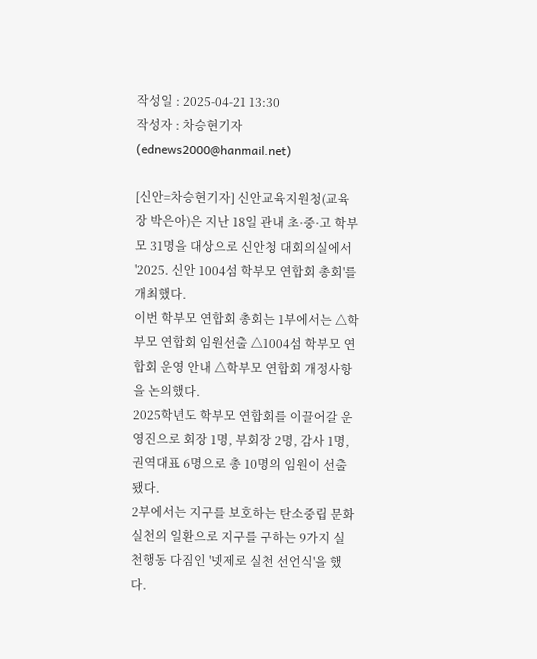작성일 : 2025-04-21 13:30
작성자 : 차승현기자 (ednews2000@hanmail.net)

[신안=차승현기자] 신안교육지원청(교육장 박은아)은 지난 18일 관내 초·중·고 학부모 31명을 대상으로 신안청 대회의실에서 '2025. 신안 1004섬 학부모 연합회 총회'를 개최했다.
이번 학부모 연합회 총회는 1부에서는 △학부모 연합회 임원선출 △1004섬 학부모 연합회 운영 안내 △학부모 연합회 개정사항을 논의했다.
2025학년도 학부모 연합회를 이끌어갈 운영진으로 회장 1명, 부회장 2명, 감사 1명, 권역대표 6명으로 총 10명의 임원이 선출됐다.
2부에서는 지구를 보호하는 탄소중립 문화 실천의 일환으로 지구를 구하는 9가지 실천행동 다짐인 '넷제로 실천 선언식'을 했다.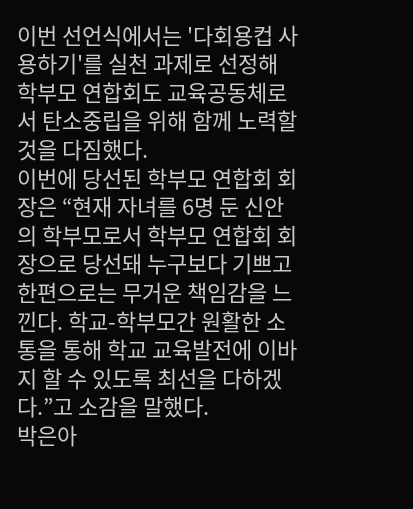이번 선언식에서는 '다회용컵 사용하기'를 실천 과제로 선정해 학부모 연합회도 교육공동체로서 탄소중립을 위해 함께 노력할 것을 다짐했다.
이번에 당선된 학부모 연합회 회장은 “현재 자녀를 6명 둔 신안의 학부모로서 학부모 연합회 회장으로 당선돼 누구보다 기쁘고 한편으로는 무거운 책임감을 느낀다. 학교-학부모간 원활한 소통을 통해 학교 교육발전에 이바지 할 수 있도록 최선을 다하겠다.”고 소감을 말했다.
박은아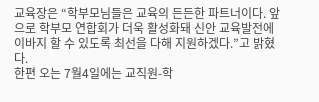교육장은 “학부모님들은 교육의 든든한 파트너이다. 앞으로 학부모 연합회가 더욱 활성화돼 신안 교육발전에 이바지 할 수 있도록 최선을 다해 지원하겠다.”고 밝혔다.
한편 오는 7월4일에는 교직원-학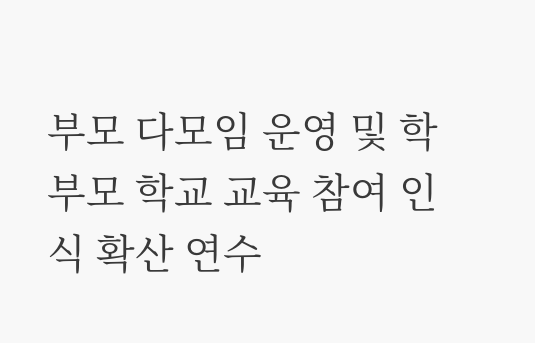부모 다모임 운영 및 학부모 학교 교육 참여 인식 확산 연수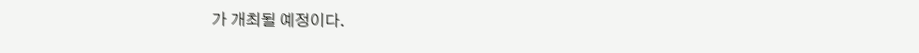가 개최될 예정이다.